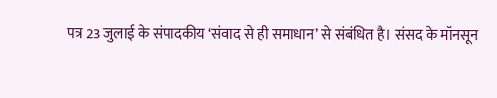पत्र 23 जुलाई के संपादकीय ‘संवाद से ही समाधान’ से संबंधित है। संसद के मॉनसून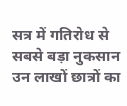सत्र में गतिरोध से सबसे बड़ा नुकसान उन लाखों छात्रों का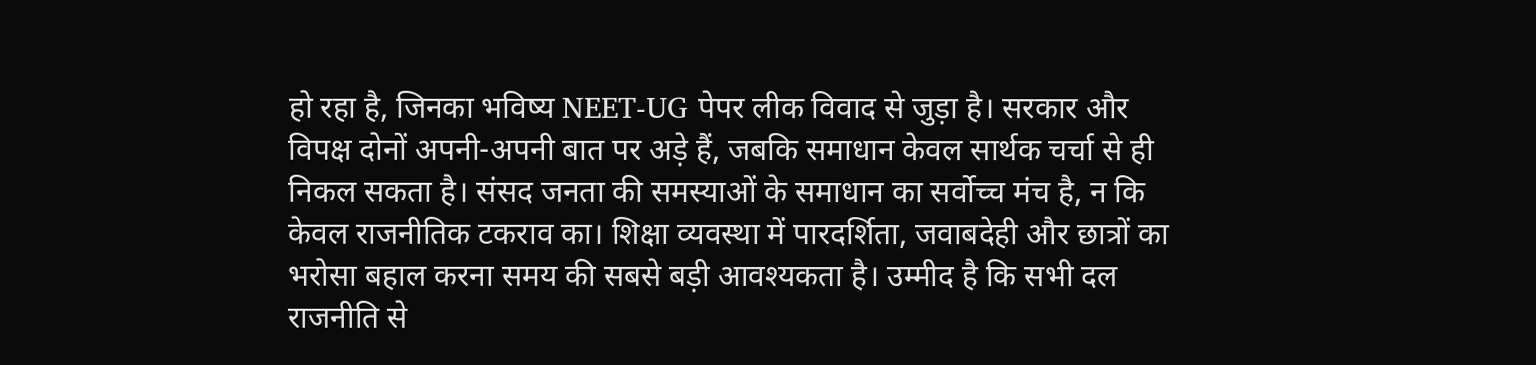हो रहा है, जिनका भविष्य NEET-UG पेपर लीक विवाद से जुड़ा है। सरकार और विपक्ष दोनों अपनी-अपनी बात पर अड़े हैं, जबकि समाधान केवल सार्थक चर्चा से ही निकल सकता है। संसद जनता की समस्याओं के समाधान का सर्वोच्च मंच है, न कि केवल राजनीतिक टकराव का। शिक्षा व्यवस्था में पारदर्शिता, जवाबदेही और छात्रों का भरोसा बहाल करना समय की सबसे बड़ी आवश्यकता है। उम्मीद है कि सभी दल राजनीति से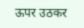ऊपर उठकर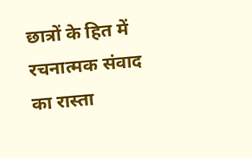छात्रों के हित में रचनात्मक संवाद का रास्ता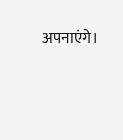अपनाएंगे।